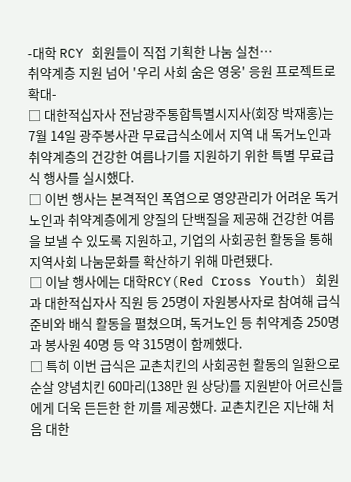-대학 RCY 회원들이 직접 기획한 나눔 실천…
취약계층 지원 넘어 '우리 사회 숨은 영웅' 응원 프로젝트로 확대-
□ 대한적십자사 전남광주통합특별시지사(회장 박재홍)는 7월 14일 광주봉사관 무료급식소에서 지역 내 독거노인과 취약계층의 건강한 여름나기를 지원하기 위한 특별 무료급식 행사를 실시했다.
□ 이번 행사는 본격적인 폭염으로 영양관리가 어려운 독거노인과 취약계층에게 양질의 단백질을 제공해 건강한 여름을 보낼 수 있도록 지원하고, 기업의 사회공헌 활동을 통해 지역사회 나눔문화를 확산하기 위해 마련됐다.
□ 이날 행사에는 대학RCY(Red Cross Youth) 회원과 대한적십자사 직원 등 25명이 자원봉사자로 참여해 급식 준비와 배식 활동을 펼쳤으며, 독거노인 등 취약계층 250명과 봉사원 40명 등 약 315명이 함께했다.
□ 특히 이번 급식은 교촌치킨의 사회공헌 활동의 일환으로 순살 양념치킨 60마리(138만 원 상당)를 지원받아 어르신들에게 더욱 든든한 한 끼를 제공했다. 교촌치킨은 지난해 처음 대한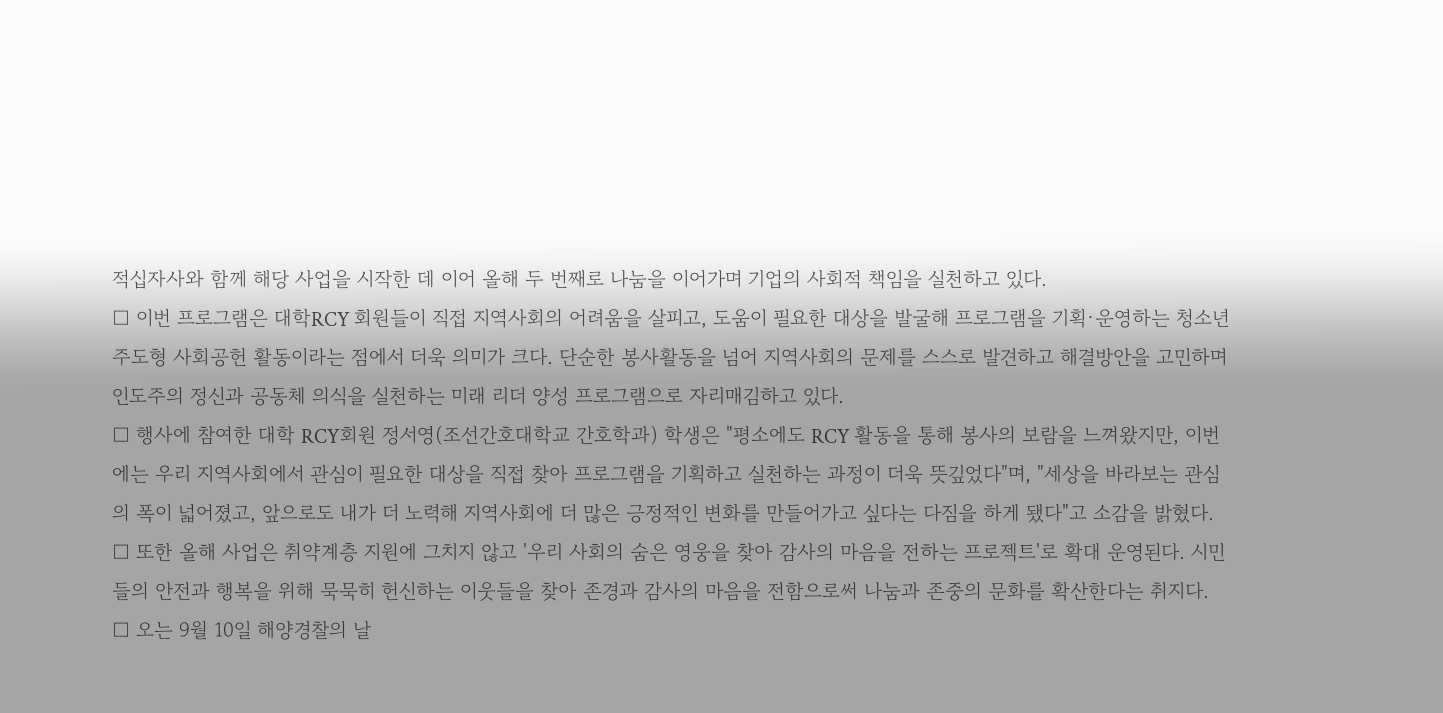적십자사와 함께 해당 사업을 시작한 데 이어 올해 두 번째로 나눔을 이어가며 기업의 사회적 책임을 실천하고 있다.
□ 이번 프로그램은 대학RCY 회원들이 직접 지역사회의 어려움을 살피고, 도움이 필요한 대상을 발굴해 프로그램을 기획·운영하는 청소년 주도형 사회공헌 활동이라는 점에서 더욱 의미가 크다. 단순한 봉사활동을 넘어 지역사회의 문제를 스스로 발견하고 해결방안을 고민하며 인도주의 정신과 공동체 의식을 실천하는 미래 리더 양성 프로그램으로 자리매김하고 있다.
□ 행사에 참여한 대학 RCY회원 정서영(조선간호대학교 간호학과) 학생은 "평소에도 RCY 활동을 통해 봉사의 보람을 느껴왔지만, 이번에는 우리 지역사회에서 관심이 필요한 대상을 직접 찾아 프로그램을 기획하고 실천하는 과정이 더욱 뜻깊었다"며, "세상을 바라보는 관심의 폭이 넓어졌고, 앞으로도 내가 더 노력해 지역사회에 더 많은 긍정적인 변화를 만들어가고 싶다는 다짐을 하게 됐다"고 소감을 밝혔다.
□ 또한 올해 사업은 취약계층 지원에 그치지 않고 '우리 사회의 숨은 영웅을 찾아 감사의 마음을 전하는 프로젝트'로 확대 운영된다. 시민들의 안전과 행복을 위해 묵묵히 헌신하는 이웃들을 찾아 존경과 감사의 마음을 전함으로써 나눔과 존중의 문화를 확산한다는 취지다.
□ 오는 9월 10일 해양경찰의 날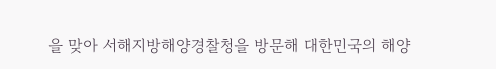을 맞아 서해지방해양경찰청을 방문해 대한민국의 해양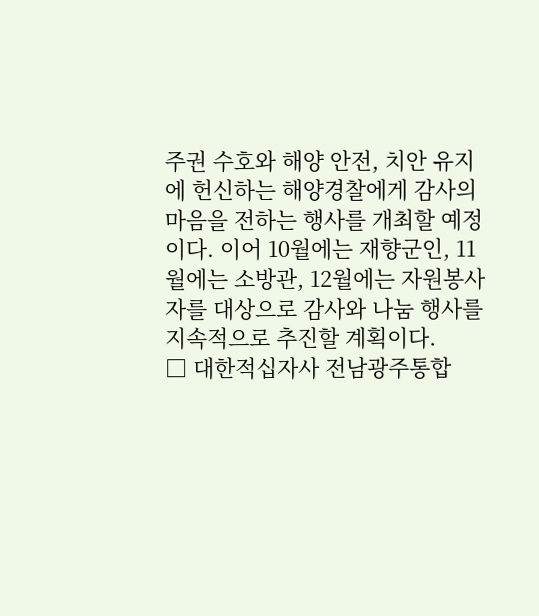주권 수호와 해양 안전, 치안 유지에 헌신하는 해양경찰에게 감사의 마음을 전하는 행사를 개최할 예정이다. 이어 10월에는 재향군인, 11월에는 소방관, 12월에는 자원봉사자를 대상으로 감사와 나눔 행사를 지속적으로 추진할 계획이다.
□ 대한적십자사 전남광주통합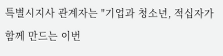특별시지사 관계자는 "기업과 청소년, 적십자가 함께 만드는 이번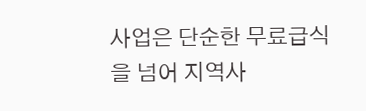사업은 단순한 무료급식을 넘어 지역사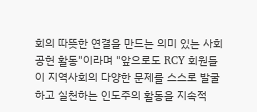회의 따뜻한 연결을 만드는 의미 있는 사회공헌 활동"이라며 "앞으로도 RCY 회원들이 지역사회의 다양한 문제를 스스로 발굴하고 실천하는 인도주의 활동을 지속적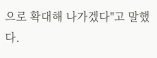으로 확대해 나가겠다"고 말했다.